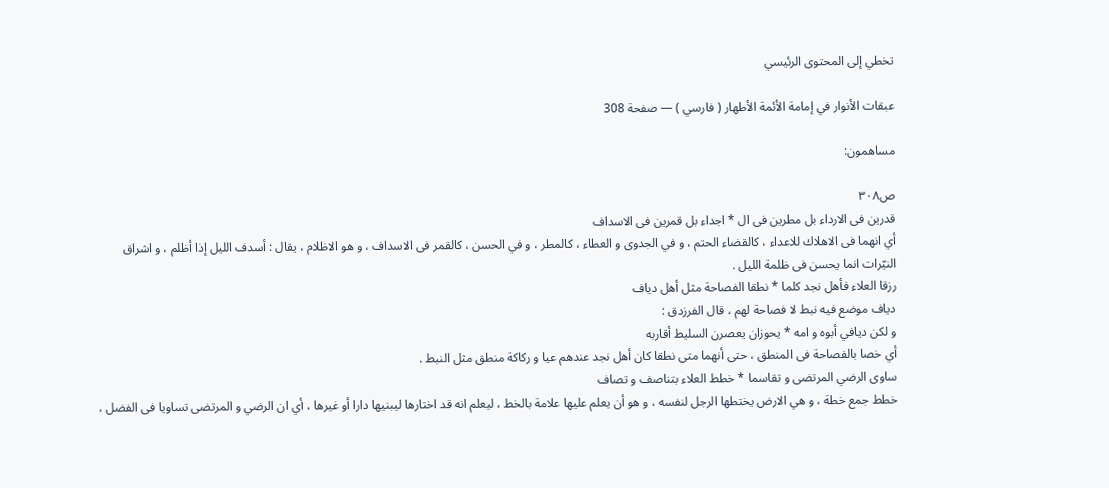تخطي إلى المحتوى الرئيسي

عبقات الأنوار في إمامة الأئمة الأطهار ( فارسي ) — صفحة 308

مساهمون:

ص٣٠٨
قدرين فى الارداء بل مطرين فى ال * اجداء بل قمرين فى الاسداف
أي انهما فى الاهلاك للاعداء ، كالقضاء الحتم ، و في الجدوى و العطاء ، كالمطر ، و في الحسن ، كالقمر فى الاسداف ، و هو الاظلام ، يقال : أسدف الليل إذا أظلم ، و اشراق النيّرات انما يحسن فى ظلمة الليل .
رزقا العلاء فأهل نجد كلما * نطقا الفصاحة مثل أهل دياف
دياف موضع فيه نبط لا فصاحة لهم ، قال الفرزدق :
و لكن ديافي أبوه و امه * يحوزان يعصرن السليط أقاربه
أي خصا بالفصاحة فى المنطق ، حتى أنهما متى نطقا كان أهل نجد عندهم عيا و ركاكة منطق مثل النبط .
ساوى الرضي المرتضى و تقاسما * خطط العلاء بتناصف و تصاف
خطط جمع خطة ، و هي الارض يختطها الرجل لنفسه ، و هو أن يعلم عليها علامة بالخط ، ليعلم انه قد اختارها ليبنيها دارا أو غيرها ، أي ان الرضي و المرتضى تساويا فى الفضل ،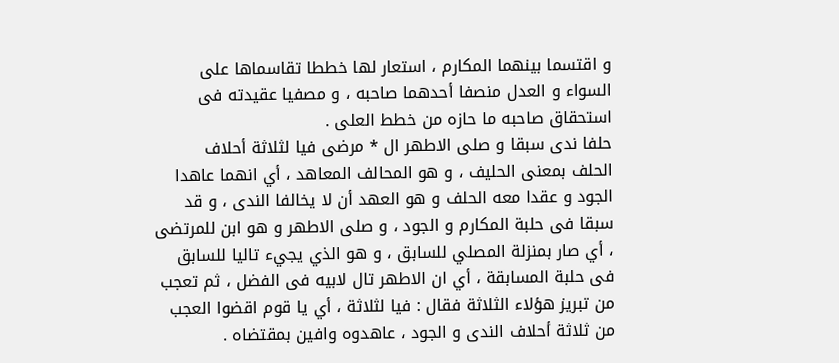و اقتسما بينهما المكارم ، استعار لها خططا تقاسماها على السواء و العدل منصفا أحدهما صاحبه ، و مصفيا عقيدته فى استحقاق صاحبه ما حازه من خطط العلى .
حلفا ندى سبقا و صلى الاطهر ال * مرضى فيا لثلاثة أحلاف
الحلف بمعنى الحليف ، و هو المحالف المعاهد ، أي انهما عاهدا الجود و عقدا معه الحلف و هو العهد أن لا يخالفا الندى ، و قد سبقا فى حلبة المكارم و الجود ، و صلى الاطهر و هو ابن للمرتضى ، أي صار بمنزلة المصلي للسابق ، و هو الذي يجيء تاليا للسابق فى حلبة المسابقة ، أي ان الاطهر تال لابيه فى الفضل ، ثم تعجب من تبريز هؤلاء الثلاثة فقال : فيا لثلاثة ، أي يا قوم اقضوا العجب من ثلاثة أحلاف الندى و الجود ، عاهدوه وافين بمقتضاه .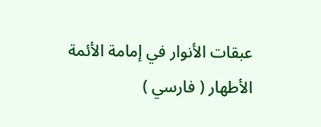عبقات الأنوار في إمامة الأئمة الأطهار ( فارسي )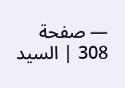— صفحة 308 | السيد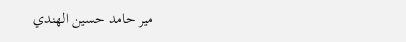مير حامد حسين الهندي